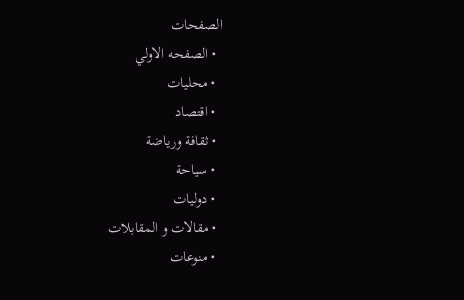الصفحات
  • الصفحه الاولي
  • محلیات
  • اقتصاد
  • ثقافة ورياضة
  • سیاحة
  • دولیات
  • مقالات و المقابلات
  • منوعات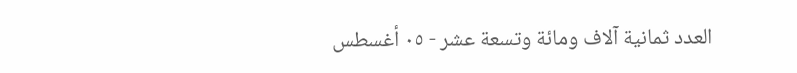العدد ثمانية آلاف ومائة وتسعة عشر - ٠٥ أغسطس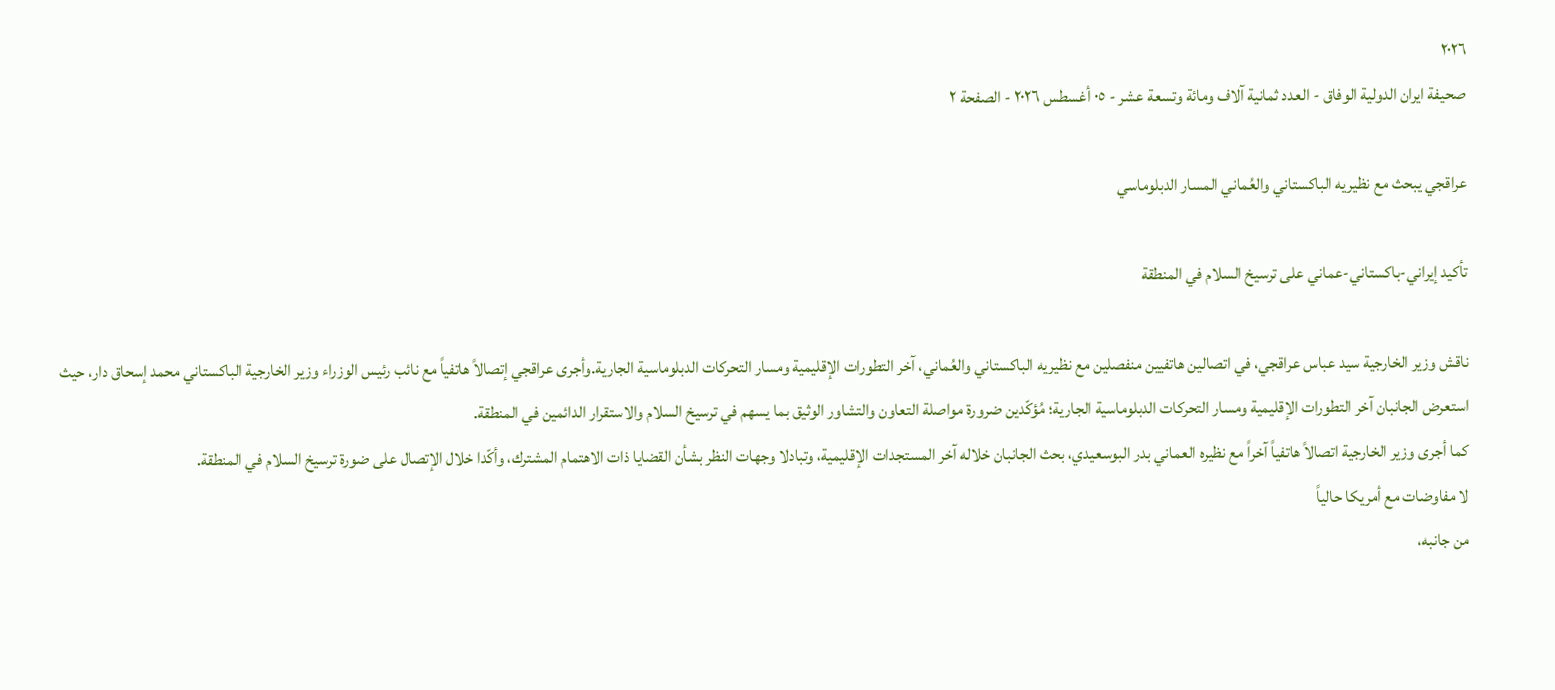٢٠٢٦
صحیفة ایران الدولیة الوفاق - العدد ثمانية آلاف ومائة وتسعة عشر - ٠٥ أغسطس ٢٠٢٦ - الصفحة ۲

عراقجي يبحث مع نظيريه الباكستاني والعُماني المسار الدبلوماسي

تأكيد إيراني-باكستاني-عماني على ترسيخ السلام في المنطقة

ناقش وزير الخارجية سيد عباس عراقجي، في اتصالين هاتفيين منفصلين مع نظيريه الباكستاني والعُماني، آخر التطورات الإقليمية ومسار التحركات الدبلوماسية الجارية.وأجرى عراقجي إتصالاً هاتفياً مع نائب رئيس الوزراء وزير الخارجية الباكستاني محمد إسحاق دار، حيث استعرض الجانبان آخر التطورات الإقليمية ومسار التحركات الدبلوماسية الجارية؛ مُؤكّدين ضرورة مواصلة التعاون والتشاور الوثيق بما يسهم في ترسيخ السلام والاستقرار الدائمين في المنطقة.
كما أجرى وزير الخارجية اتصالاً هاتفياً آخراً مع نظيره العماني بدر البوسعيدي، بحث الجانبان خلاله آخر المستجدات الإقليمية، وتبادلا وجهات النظر بشأن القضايا ذات الاهتمام المشترك، وأكّدا خلال الإتصال على ضورة ترسيخ السلام في المنطقة.
لا مفاوضات مع أمريكا حالياً
من جانبه،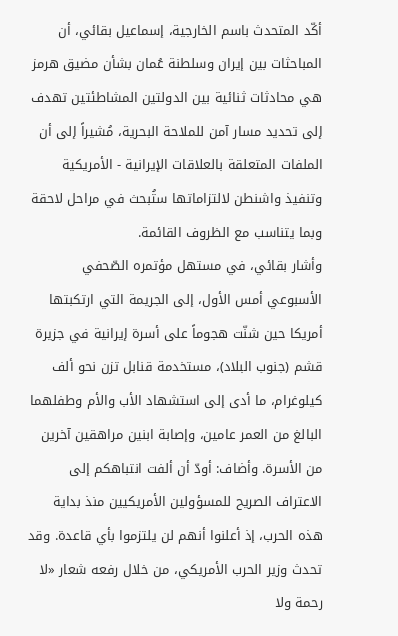أكّد المتحدث باسم الخارجية، إسماعيل بقائي، أن المباحثات بين إيران وسلطنة عُمان بشأن مضيق هرمز هي محادثات ثنائية بين الدولتين المشاطئتين تهدف إلى تحديد مسار آمن للملاحة البحرية، مُشيراً إلى أن الملفات المتعلقة بالعلاقات الإيرانية - الأمريكية وتنفيذ واشنطن لالتزاماتها ستُبحث في مراحل لاحقة وبما يتناسب مع الظروف القائمة.
وأشار بقائي، في مستهل مؤتمره الصّحفي الأسبوعي أمس الأول، إلى الجريمة التي ارتكبتها أمريكا حين شنّت هجوماً على أسرة إيرانية في جزيرة قشم (جنوب البلاد)، مستخدمة قنابل تزن نحو ألف كيلوغرام، ما أدى إلى استشهاد الأب والأم وطفلهما البالغ من العمر عامين، وإصابة ابنين مراهقين آخرين من الأسرة. وأضاف: أودّ أن ألفت انتباهكم إلى الاعتراف الصريح للمسؤولين الأمريكيين منذ بداية هذه الحرب، إذ أعلنوا أنهم لن يلتزموا بأي قاعدة. وقد تحدث وزير الحرب الأمريكي، من خلال رفعه شعار «لا رحمة ولا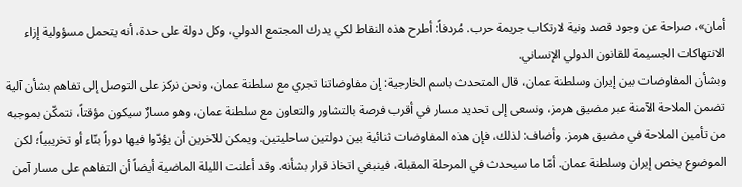أمان»، صراحة عن وجود قصد ونية لارتكاب جريمة حرب. مُردفاً: أطرح هذه النقاط لكي يدرك المجتمع الدولي، وكل دولة على حدة، أنه يتحمل مسؤولية إزاء الانتهاكات الجسيمة للقانون الدولي الإنساني.
وبشأن المفاوضات بين إيران وسلطنة عمان، قال المتحدث باسم الخارجية: إن مفاوضاتنا تجري مع سلطنة عمان، ونحن نركز على التوصل إلى تفاهم بشأن آلية تضمن الملاحة الآمنة عبر مضيق هرمز، ونسعى إلى تحديد مسار في أقرب فرصة بالتشاور والتعاون مع سلطنة عمان، وهو مسارٌ سيكون مؤقتاً، نتمكّن بموجبه من تأمين الملاحة في مضيق هرمز. وأضاف: لذلك، فإن هذه المفاوضات ثنائية بين دولتين ساحليتين. ويمكن للآخرين أن يؤدّوا فيها دوراً بنّاء أو تخريبياً؛ لكن الموضوع يخص إيران وسلطنة عمان. أمّا ما سيحدث في المرحلة المقبلة، فينبغي اتخاذ قرار بشأنه. وقد أعلنت الليلة الماضية أيضاً أن التفاهم على مسار آمن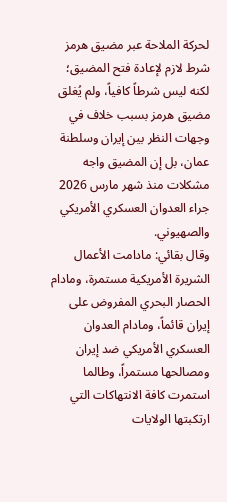لحركة الملاحة عبر مضيق هرمز شرط لازم لإعادة فتح المضيق؛ لكنه ليس شرطاً كافياً، ولم يُغلق مضيق هرمز بسبب خلاف في وجهات النظر بين إيران وسلطنة عمان، بل إن المضيق واجه مشكلات منذ شهر مارس 2026 جراء العدوان العسكري الأمريكي والصهیوني.
وقال بقائي: مادامت الأعمال الشريرة الأمريكية مستمرة، ومادام الحصار البحري المفروض على إيران قائماً، ومادام العدوان العسكري الأمريكي ضد إيران ومصالحها مستمراً، وطالما استمرت كافة الانتهاكات التي ارتكبتها الولايات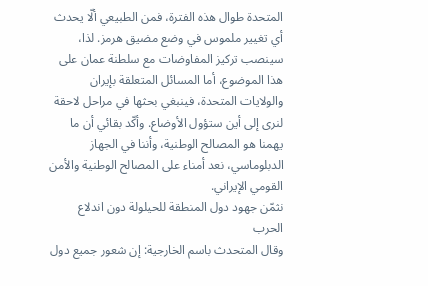المتحدة طوال هذه الفترة، فمن الطبيعي ألّا يحدث أي تغيير ملموس في وضع مضيق هرمز. لذا، سينصب تركيز المفاوضات مع سلطنة عمان على هذا الموضوع، أما المسائل المتعلقة بإيران والولايات المتحدة، فينبغي بحثها في مراحل لاحقة لنرى إلى أين ستؤول الأوضاع. وأكّد بقائي أن ما يهمنا هو المصالح الوطنية، وأننا في الجهاز الدبلوماسي، نعد أمناء على المصالح الوطنية والأمن القومي الإيراني.
نثمّن جهود دول المنطقة للحيلولة دون اندلاع الحرب
وقال المتحدث باسم الخارجية: إن شعور جميع دول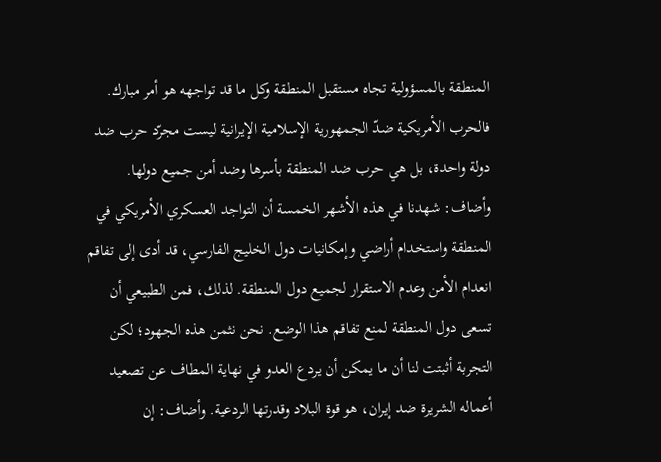المنطقة بالمسؤولية تجاه مستقبل المنطقة وكل ما قد تواجهه هو أمر مبارك. فالحرب الأمريكية ضدّ الجمهورية الإسلامية الإيرانية ليست مجرّد حرب ضد دولة واحدة، بل هي حرب ضد المنطقة بأسرها وضد أمن جميع دولها. وأضاف: شهدنا في هذه الأشهر الخمسة أن التواجد العسكري الأمريكي في المنطقة واستخدام أراضي وإمكانيات دول الخليج الفارسي، قد أدى إلى تفاقم انعدام الأمن وعدم الاستقرار لجميع دول المنطقة. لذلك، فمن الطبيعي أن تسعى دول المنطقة لمنع تفاقم هذا الوضع. نحن نثمن هذه الجهود؛ لكن التجربة أثبتت لنا أن ما يمكن أن يردع العدو في نهاية المطاف عن تصعيد أعماله الشريرة ضد إيران، هو قوة البلاد وقدرتها الردعية. وأضاف: إن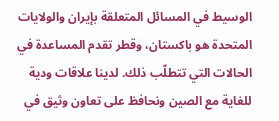الوسيط في المسائل المتعلقة بإيران والولايات المتحدة هو باكستان، وقطر تقدم المساعدة في الحالات التي تتطلّب ذلك. لدينا علاقات ودية للغاية مع الصين ونحافظ على تعاون وثيق في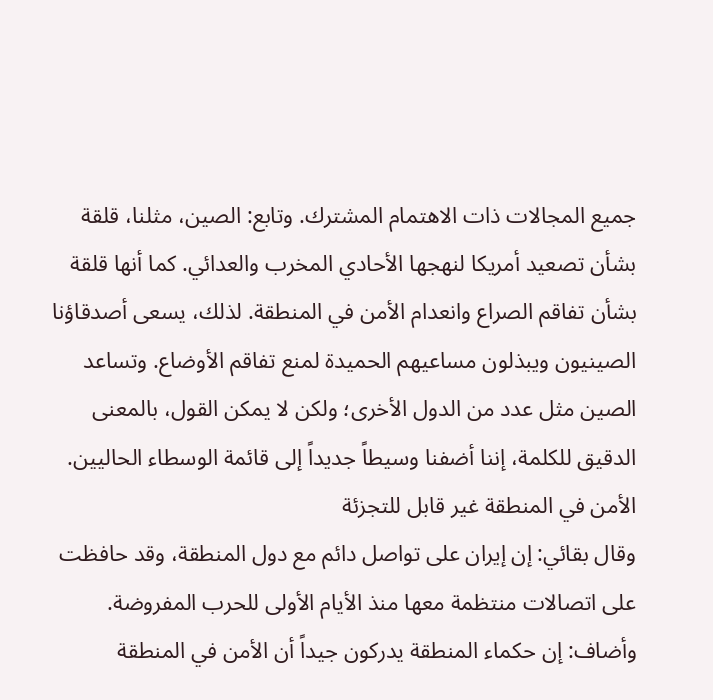جميع المجالات ذات الاهتمام المشترك. وتابع: الصين، مثلنا، قلقة بشأن تصعيد أمريكا لنهجها الأحادي المخرب والعدائي. كما أنها قلقة بشأن تفاقم الصراع وانعدام الأمن في المنطقة. لذلك، يسعى أصدقاؤنا الصينيون ويبذلون مساعيهم الحميدة لمنع تفاقم الأوضاع. وتساعد الصين مثل عدد من الدول الأخرى؛ ولكن لا يمكن القول، بالمعنى الدقيق للكلمة، إننا أضفنا وسيطاً جديداً إلى قائمة الوسطاء الحاليين.
الأمن في المنطقة غير قابل للتجزئة
وقال بقائي: إن إيران على تواصل دائم مع دول المنطقة، وقد حافظت على اتصالات منتظمة معها منذ الأيام الأولى للحرب المفروضة. وأضاف: إن حكماء المنطقة يدركون جيداً أن الأمن في المنطقة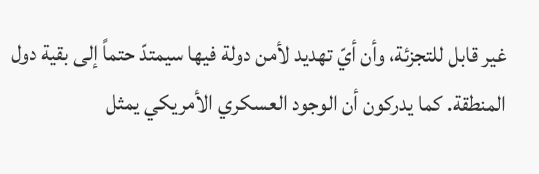غير قابل للتجزئة، وأن أيّ تهديد لأمن دولة فيها سيمتدّ حتماً إلى بقية دول المنطقة. كما يدركون أن الوجود العسكري الأمريكي يمثل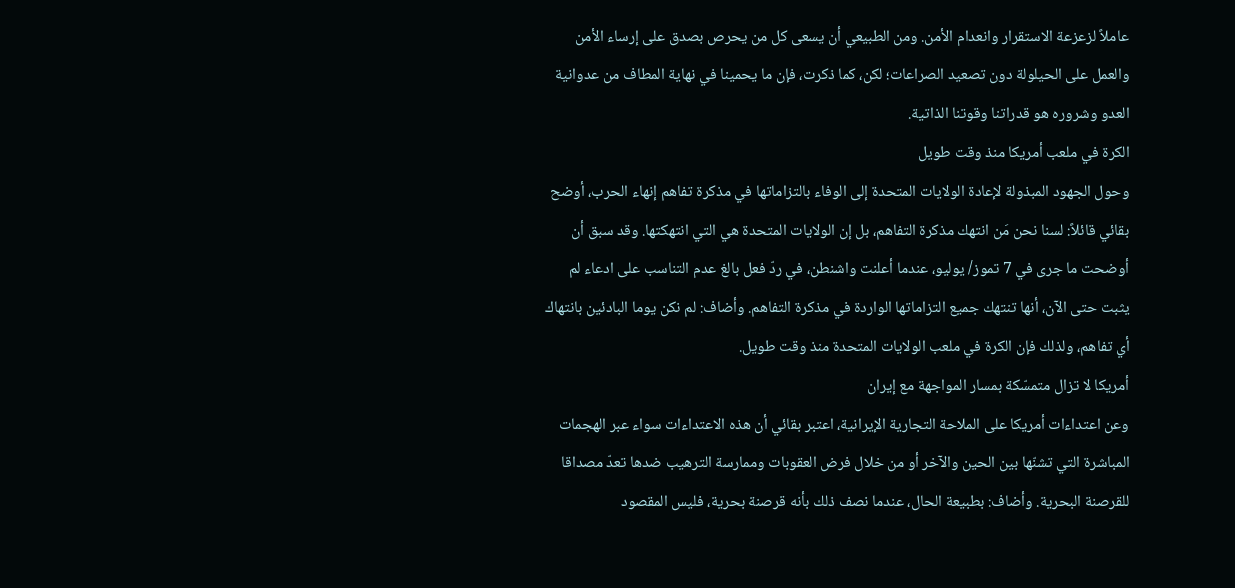عاملاً لزعزعة الاستقرار وانعدام الأمن. ومن الطبيعي أن يسعى كل من يحرص بصدق على إرساء الأمن والعمل على الحيلولة دون تصعيد الصراعات؛ لكن، كما ذكرت، فإن ما يحمينا في نهاية المطاف من عدوانية العدو وشروره هو قدراتنا وقوتنا الذاتية.
الكرة في ملعب أمريكا منذ وقت طويل
وحول الجهود المبذولة لإعادة الولايات المتحدة إلى الوفاء بالتزاماتها في مذكرة تفاهم إنهاء الحرب، أوضح بقائي قائلاً: لسنا نحن مَن انتهك مذكرة التفاهم، بل إن الولايات المتحدة هي التي انتهكتها. وقد سبق أن أوضحت ما جرى في 7 تموز/ يوليو، عندما أعلنت واشنطن، في ردّ فعل بالغ عدم التناسب على ادعاء لم يثبت حتى الآن، أنها تنتهك جميع التزاماتها الواردة في مذكرة التفاهم. وأضاف: لم نكن يوما البادئين بانتهاك أي تفاهم، ولذلك فإن الكرة في ملعب الولايات المتحدة منذ وقت طويل.
أمريكا لا تزال متمسّكة بمسار المواجهة مع إيران
وعن اعتداءات أمريكا على الملاحة التجارية الإيرانية، اعتبر بقائي أن هذه الاعتداءات سواء عبر الهجمات المباشرة التي تشنّها بين الحين والآخر أو من خلال فرض العقوبات وممارسة الترهيب ضدها تعدّ مصداقا للقرصنة البحرية. وأضاف: بطبيعة الحال، عندما نصف ذلك بأنه قرصنة بحرية، فليس المقصود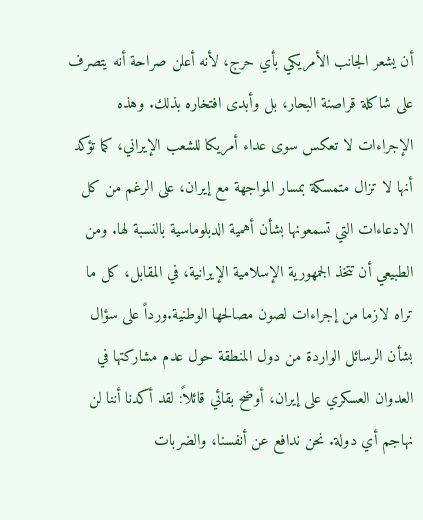أن يشعر الجانب الأمريكي بأي حرج، لأنه أعلن صراحة أنه يتصرف على شاكلة قراصنة البحار، بل وأبدى افتخاره بذلك. وهذه الإجراءات لا تعكس سوى عداء أمريكا للشعب الإيراني، كما تؤكد أنها لا تزال متمسكة بمسار المواجهة مع إيران، على الرغم من كل الادعاءات التي تسمعونها بشأن أهمية الدبلوماسية بالنسبة لها. ومن الطبيعي أن تتخذ الجمهورية الإسلامية الإيرانية، في المقابل، كل ما تراه لازما من إجراءات لصون مصالحها الوطنية.ورداً على سؤال بشأن الرسائل الواردة من دول المنطقة حول عدم مشاركتها في العدوان العسكري على إيران، أوضح بقائي قائلاً: لقد أكدنا أننا لن نهاجم أي دولة. نحن ندافع عن أنفسنا، والضربات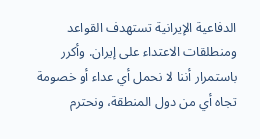الدفاعية الإيرانية تستهدف القواعد ومنطلقات الاعتداء على إيران. وأكرر باستمرار أننا لا نحمل أي عداء أو خصومة تجاه أي من دول المنطقة، ونحترم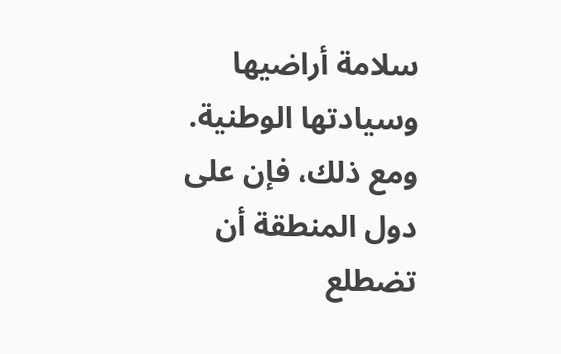سلامة أراضيها وسيادتها الوطنية. ومع ذلك، فإن على دول المنطقة أن تضطلع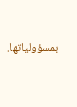بمسؤولياتها.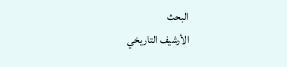البحث
الأرشيف التاريخي